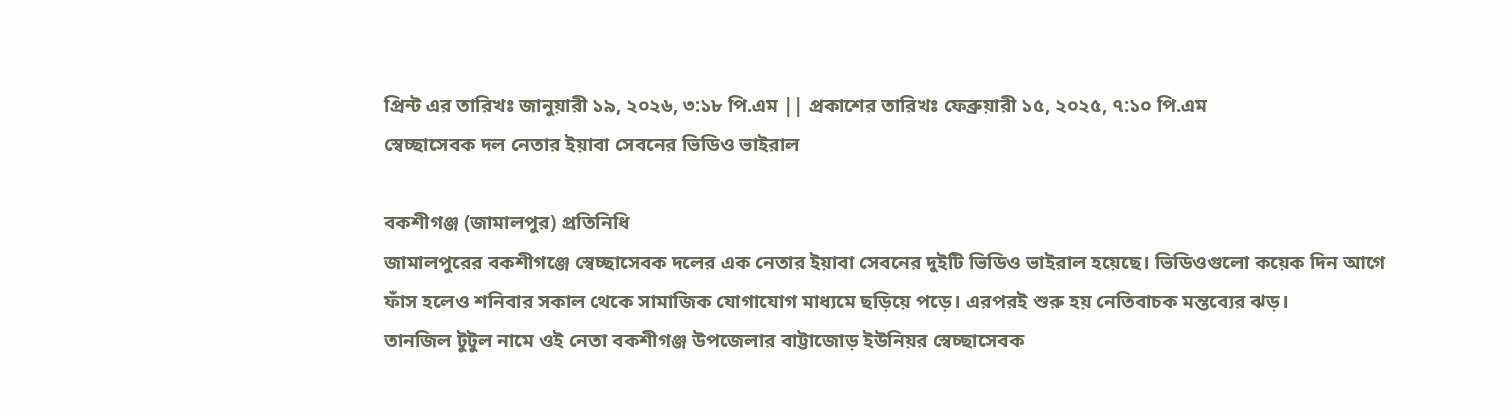প্রিন্ট এর তারিখঃ জানুয়ারী ১৯, ২০২৬, ৩:১৮ পি.এম || প্রকাশের তারিখঃ ফেব্রুয়ারী ১৫, ২০২৫, ৭:১০ পি.এম
স্বেচ্ছাসেবক দল নেতার ইয়াবা সেবনের ভিডিও ভাইরাল

বকশীগঞ্জ (জামালপুর) প্রতিনিধি
জামালপুরের বকশীগঞ্জে স্বেচ্ছাসেবক দলের এক নেতার ইয়াবা সেবনের দুইটি ভিডিও ভাইরাল হয়েছে। ভিডিওগুলো কয়েক দিন আগে ফাঁস হলেও শনিবার সকাল থেকে সামাজিক যোগাযোগ মাধ্যমে ছড়িয়ে পড়ে। এরপরই শুরু হয় নেতিবাচক মন্তব্যের ঝড়।
তানজিল টুটুল নামে ওই নেতা বকশীগঞ্জ উপজেলার বাট্টাজোড় ইউনিয়র স্বেচ্ছাসেবক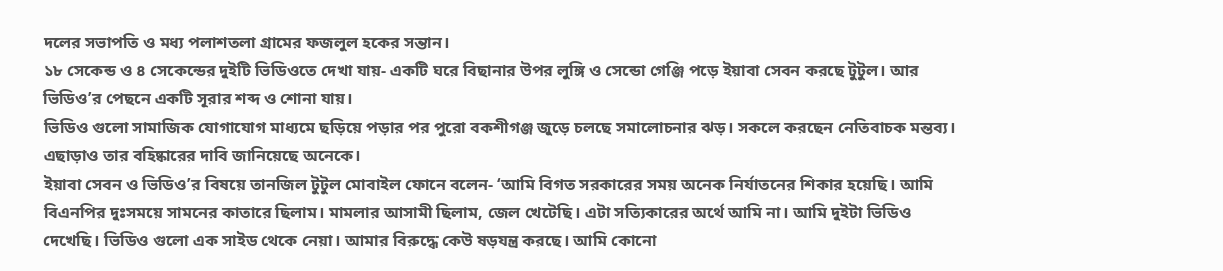দলের সভাপতি ও মধ্য পলাশতলা গ্রামের ফজলুল হকের সন্তান।
১৮ সেকেন্ড ও ৪ সেকেন্ডের দুইটি ভিডিওতে দেখা যায়- একটি ঘরে বিছানার উপর লুঙ্গি ও সেন্ডো গেঞ্জি পড়ে ইয়াবা সেবন করছে টুটুল। আর ভিডিও’র পেছনে একটি সূরার শব্দ ও শোনা যায়।
ভিডিও গুলো সামাজিক যোগাযোগ মাধ্যমে ছড়িয়ে পড়ার পর পুরো বকশীগঞ্জ জুড়ে চলছে সমালোচনার ঝড়। সকলে করছেন নেতিবাচক মন্তব্য। এছাড়াও তার বহিষ্কারের দাবি জানিয়েছে অনেকে।
ইয়াবা সেবন ও ভিডিও’র বিষয়ে তানজিল টুটুল মোবাইল ফোনে বলেন- ‘আমি বিগত সরকারের সময় অনেক নির্যাতনের শিকার হয়েছি। আমি বিএনপির দুঃসময়ে সামনের কাতারে ছিলাম। মামলার আসামী ছিলাম, জেল খেটেছি। এটা সত্যিকারের অর্থে আমি না। আমি দুইটা ভিডিও দেখেছি। ভিডিও গুলো এক সাইড থেকে নেয়া। আমার বিরুদ্ধে কেউ ষড়যন্ত্র করছে। আমি কোনো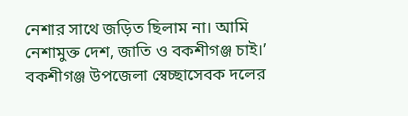নেশার সাথে জড়িত ছিলাম না। আমি নেশামুক্ত দেশ, জাতি ও বকশীগঞ্জ চাই।’
বকশীগঞ্জ উপজেলা স্বেচ্ছাসেবক দলের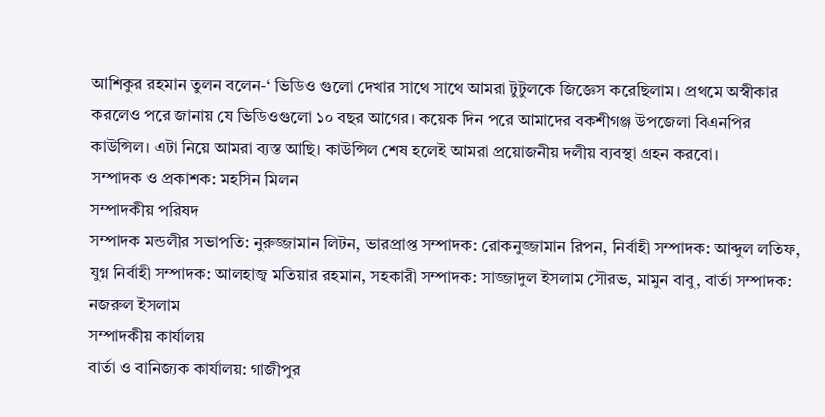আশিকুর রহমান তুলন বলেন-‘ ভিডিও গুলো দেখার সাথে সাথে আমরা টুটুলকে জিজ্ঞেস করেছিলাম। প্রথমে অস্বীকার করলেও পরে জানায় যে ভিডিওগুলো ১০ বছর আগের। কয়েক দিন পরে আমাদের বকশীগঞ্জ উপজেলা বিএনপির কাউন্সিল। এটা নিয়ে আমরা ব্যস্ত আছি। কাউন্সিল শেষ হলেই আমরা প্রয়োজনীয় দলীয় ব্যবস্থা গ্রহন করবো।
সম্পাদক ও প্রকাশক: মহসিন মিলন
সম্পাদকীয় পরিষদ
সম্পাদক মন্ডলীর সভাপতি: নুরুজ্জামান লিটন, ভারপ্রাপ্ত সম্পাদক: রোকনুজ্জামান রিপন, নির্বাহী সম্পাদক: আব্দুল লতিফ, যুগ্ন নির্বাহী সম্পাদক: আলহাজ্ব মতিয়ার রহমান, সহকারী সম্পাদক: সাজ্জাদুল ইসলাম সৌরভ, মামুন বাবু, বার্তা সম্পাদক: নজরুল ইসলাম
সম্পাদকীয় কার্যালয়
বার্তা ও বানিজ্যক কার্যালয়: গাজীপুর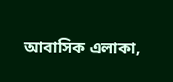আবাসিক এলাকা,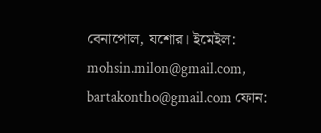বেনাপোল, যশোর। ইমেইল: mohsin.milon@gmail.com, bartakontho@gmail.com ফোন: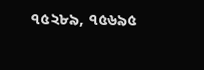৭৫২৮৯, ৭৫৬৯৫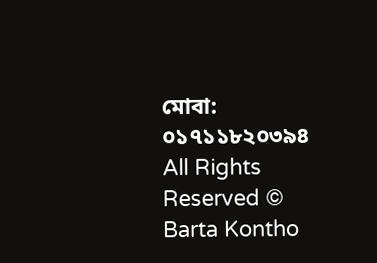মোবা: ০১৭১১৮২০৩৯৪
All Rights Reserved © Barta Kontho